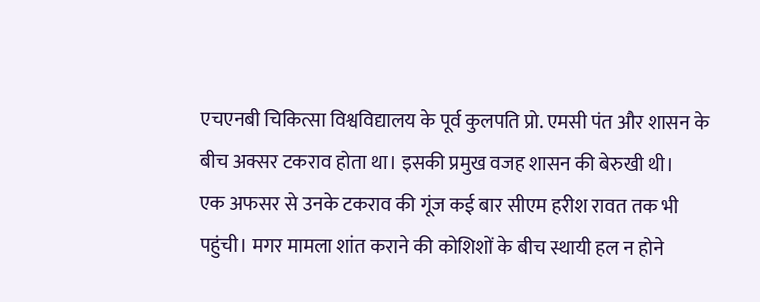एचएनबी चिकित्सा विश्वविद्यालय के पूर्व कुलपति प्रो. एमसी पंत और शासन के बीच अक्सर टकराव होता था। इसकी प्रमुख वजह शासन की बेरुखी थी।
एक अफसर से उनके टकराव की गूंज कई बार सीएम हरीश रावत तक भी पहुंची। मगर मामला शांत कराने की कोशिशों के बीच स्थायी हल न होने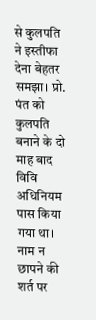से कुलपति ने इस्तीफा देना बेहतर समझा। प्रो. पंत को कुलपति बनाने के दो माह बाद विवि अधिनियम पास किया गया था।
नाम न छापने की शर्त पर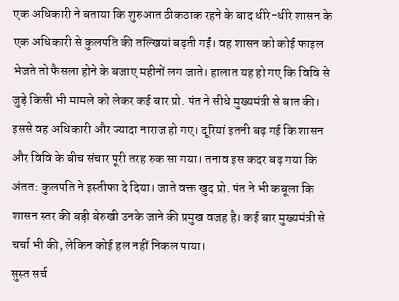एक अधिकारी ने बताया कि शुरुआत ठीकठाक रहने के बाद धीरे-धीरे शासन के एक अधिकारी से कुलपति की तल्खियां बढ़ती गईं। वह शासन को कोई फाइल भेजते तो फैसला होने के बजाए महीनों लग जाते। हालात यह हो गए कि विवि से जुड़े किसी भी मामले को लेकर कई बार प्रो. पंत ने सीधे मुख्यमंत्री से बात की।
इससे वह अधिकारी और ज्यादा नाराज हो गए। दूरियां इतनी बढ़ गई कि शासन और विवि के बीच संचार पूरी तरह रुक सा गया। तनाव इस कदर बढ़ गया कि अंतत: कुलपति ने इस्तीफा दे दिया। जाते वक्त खुद प्रो. पंत ने भी कबूला कि शासन स्तर की बड़ी बेरुखी उनके जाने की प्रमुख वजह है। कई बार मुख्यमंत्री से चर्चा भी की, लेकिन कोई हल नहीं निकल पाया।
सुस्त सर्च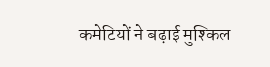कमेटियों ने बढ़ाई मुश्किल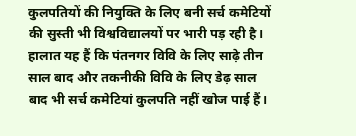कुलपतियों की नियुक्ति के लिए बनी सर्च कमेटियों की सुस्ती भी विश्वविद्यालयों पर भारी पड़ रही है। हालात यह हैं कि पंतनगर विवि के लिए साढ़े तीन साल बाद और तकनीकी विवि के लिए डेढ़ साल बाद भी सर्च कमेटियां कुलपति नहीं खोज पाई हैं।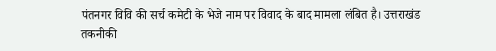पंतनगर विवि की सर्च कमेटी के भेजे नाम पर विवाद के बाद मामला लंबित है। उत्तराखंड तकनीकी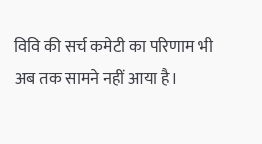विवि की सर्च कमेटी का परिणाम भी अब तक सामने नहीं आया है।